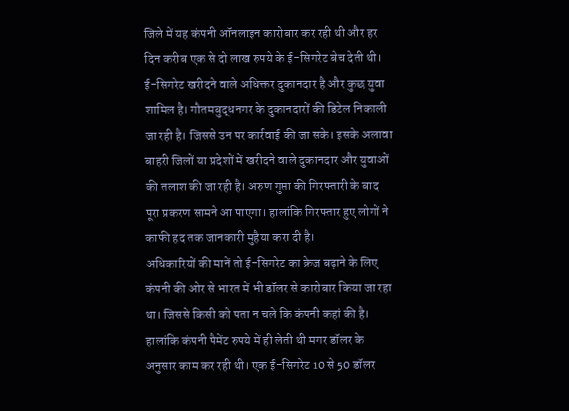जिले में यह कंपनी ऑनलाइन कारोबार कर रही थी और हर दिन करीब एक से दो लाख रुपये के ई-सिगरेट बेच देती थी। ई-सिगरेट खरीदने वाले अधिक्तर दुकानदार है और कुछ युवा शामिल है। गौतमबुद्धनगर के दुकानदारों की डिटेल निकाली जा रही है। जिससे उन पर कार्रवाई की जा सके। इसके अलावा बाहरी जिलों या प्रदेशों में खरीदने वाले दुकानदार और युवाओं की तलाश की जा रही है। अरुण गुप्ता की गिरफ्तारी के बाद पूरा प्रकरण सामने आ पाएगा। हालांकि गिरफ्तार हुए लोगों ने काफी हद तक जानकारी मुहैया करा दी है।
अधिकारियों की मानें तो ई-सिगरेट का क्रेज बढ़ाने के लिए कंपनी की ओर से भारत में भी डॉलर से कारोबार किया जा रहा था। जिससे किसी को पता न चले कि कंपनी कहां की है। हालांकि कंपनी पैमेंट रुपये में ही लेती थी मगर डॉलर के अनुसार काम कर रही थी। एक ई-सिगरेट 10 से 50 डॉलर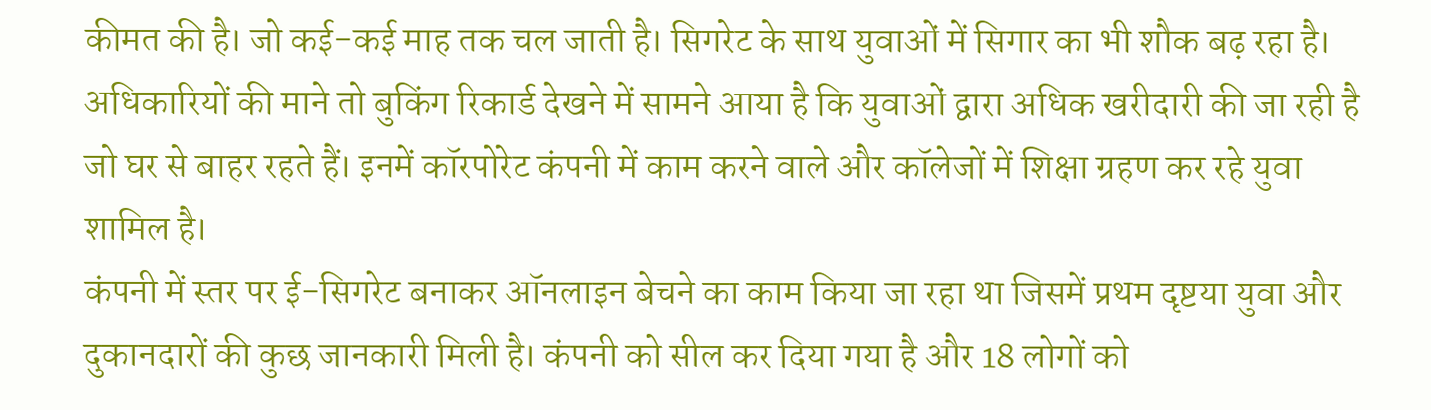कीमत की है। जो कई-कई माह तक चल जाती है। सिगरेट के साथ युवाओं में सिगार का भी शौक बढ़ रहा है। अधिकारियों की माने तो बुकिंग रिकार्ड देखने में सामने आया है कि युवाओं द्वारा अधिक खरीदारी की जा रही है जो घर से बाहर रहते हैं। इनमें कॉरपोरेट कंपनी में काम करने वाले और कॉलेजों में शिक्षा ग्रहण कर रहे युवा शामिल है।
कंपनी में स्तर पर ई-सिगरेट बनाकर ऑनलाइन बेचने का काम किया जा रहा था जिसमें प्रथम दृष्टया युवा और दुकानदारों की कुछ जानकारी मिली है। कंपनी को सील कर दिया गया है और 18 लोगों को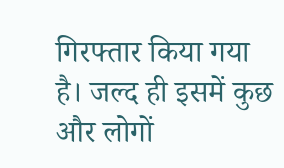गिरफ्तार किया गया है। जल्द ही इसमें कुछ और लोगों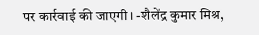पर कार्रवाई की जाएगी। -शैलेंद्र कुमार मिश्र,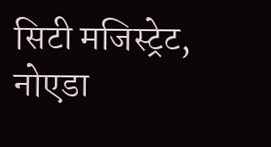सिटी मजिस्ट्रेट, नोएडा